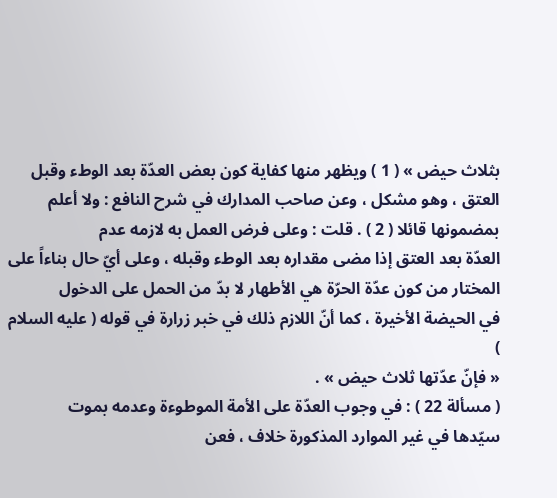بثلاث حيض » ( 1 ) ويظهر منها كفاية كون بعض العدّة بعد الوطء وقبل
العتق ، وهو مشكل ، وعن صاحب المدارك في شرح النافع : ولا أعلم
بمضمونها قائلا ( 2 ) . قلت : وعلى فرض العمل به لازمه عدم
العدّة بعد العتق إذا مضى مقداره بعد الوطء وقبله ، وعلى أيّ حال بناءاً على
المختار من كون عدّة الحرّة هي الأطهار لا بدّ من الحمل على الدخول
في الحيضة الأخيرة ، كما أنّ اللازم ذلك في خبر زرارة في قوله ( عليه السلام )
« فإنّ عدّتها ثلاث حيض » .
( مسألة 22 ) : في وجوب العدّة على الأمة الموطوءة وعدمه بموت
سيّدها في غير الموارد المذكورة خلاف ، فعن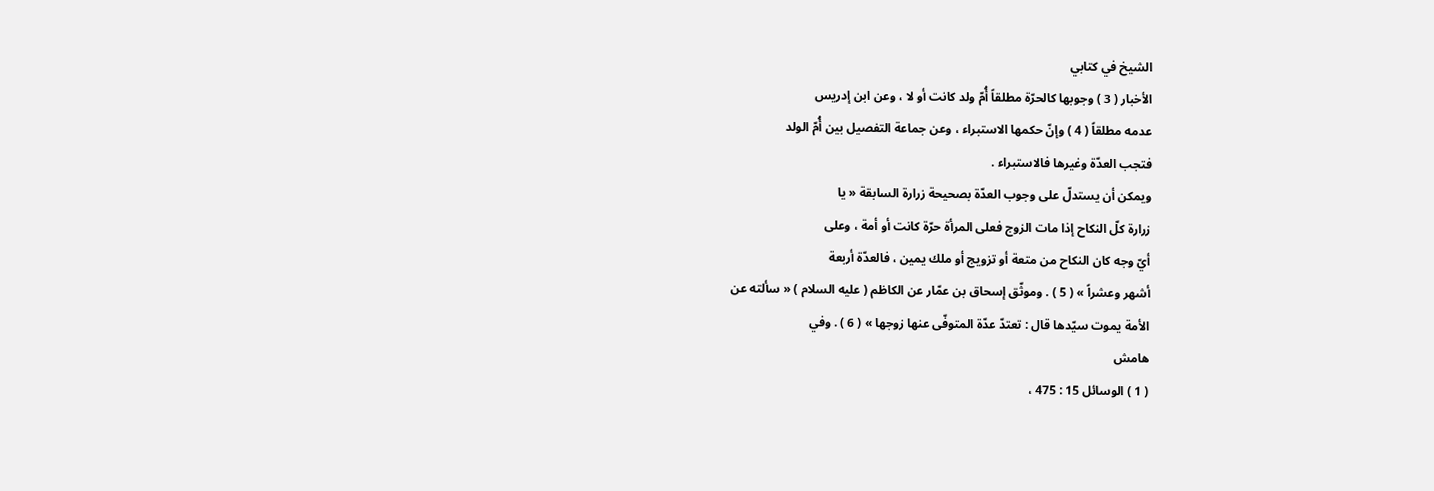الشيخ في كتابي
الأخبار ( 3 ) وجوبها كالحرّة مطلقاً أُمّ ولد كانت أو لا ، وعن ابن إدريس
عدمه مطلقاً ( 4 ) وإنّ حكمها الاستبراء ، وعن جماعة التفصيل بين أُمّ الولد
فتجب العدّة وغيرها فالاستبراء .
ويمكن أن يستدلّ على وجوب العدّة بصحيحة زرارة السابقة « يا
زرارة كلّ النكاح إذا مات الزوج فعلى المرأة حرّة كانت أو أمة ، وعلى
أيّ وجه كان النكاح من متعة أو تزويج أو ملك يمين ، فالعدّة أربعة
أشهر وعشراً » ( 5 ) . وموثّق إسحاق بن عمّار عن الكاظم ( عليه السلام ) « سألته عن
الأمة يموت سيّدها قال : تعتدّ عدّة المتوفّى عنها زوجها » ( 6 ) . وفي
هامش
( 1 ) الوسائل 15 : 475 ،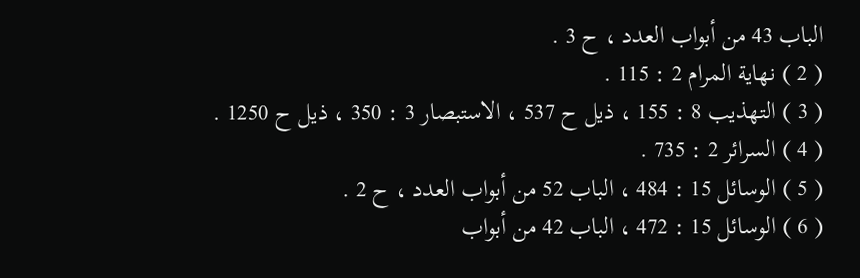الباب 43 من أبواب العدد ، ح 3 .
( 2 ) نهاية المرام 2 : 115 .
( 3 ) التهذيب 8 : 155 ، ذيل ح 537 ، الاستبصار 3 : 350 ، ذيل ح 1250 .
( 4 ) السرائر 2 : 735 .
( 5 ) الوسائل 15 : 484 ، الباب 52 من أبواب العدد ، ح 2 .
( 6 ) الوسائل 15 : 472 ، الباب 42 من أبواب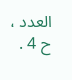العدد ، ح 4 .